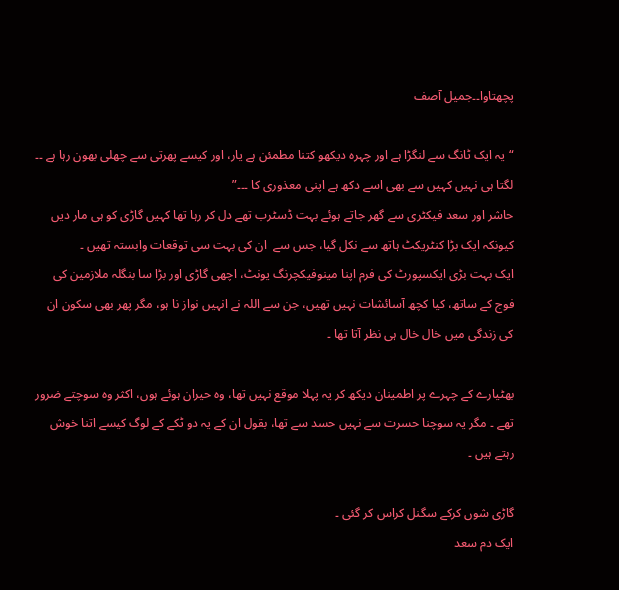پچھتاوا۔۔جمیل آصف

“یہ ایک ٹانگ سے لنگڑا ہے اور چہرہ دیکھو کتنا مطمئن ہے یار، اور کیسے پھرتی سے چھلی بھون رہا ہے ۔۔ لگتا ہی نہیں کہیں سے بھی اسے دکھ ہے اپنی معذوری کا ۔۔۔”
حاشر اور سعد فیکٹری سے گھر جاتے ہوئے بہت ڈسٹرب تھے دل کر رہا تھا کہیں گاڑی کو ہی مار دیں کیونکہ ایک بڑا کنٹریکٹ ہاتھ سے نکل گیا، جس سے  ان کی بہت سی توقعات وابستہ تھیں ۔
ایک بہت بڑی ایکسپورٹ کی فرم اپنا مینوفیکچرنگ یونٹ، اچھی گاڑی اور بڑا سا بنگلہ ملازمین کی فوج کے ساتھ، کیا کچھ آسائشات نہیں تھیں، جن سے اللہ نے انہیں نواز نا ہو، مگر پھر بھی سکون ان کی زندگی میں خال خال ہی نظر آتا تھا ۔

بھٹیارے کے چہرے پر اطمینان دیکھ کر یہ پہلا موقع نہیں تھا، وہ حیران ہوئے ہوں، اکثر وہ سوچتے ضرور تھے ۔ مگر یہ سوچنا حسرت سے نہیں حسد سے تھا، بقول ان کے یہ دو ٹکے کے لوگ کیسے اتنا خوش رہتے ہیں ۔

گاڑی شوں کرکے سگنل کراس کر گئی ۔
ایک دم سعد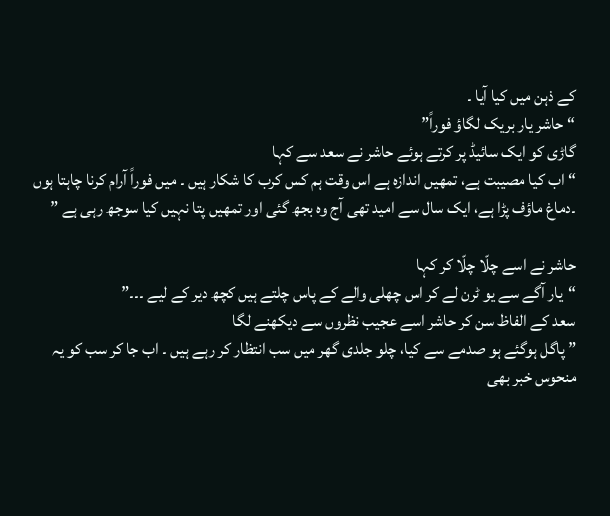کے ذہن میں کیا آیا ۔
“حاشر یار بریک لگاؤ فوراً”
گاڑی کو ایک سائیڈ پر کرتے ہوئے حاشر نے سعد سے کہا
“اب کیا مصیبت ہے، تمھیں اندازہ ہے اس وقت ہم کس کرب کا شکار ہیں ۔ میں فوراً آرام کرنا چاہتا ہوں ۔دماغ ماؤف پڑا ہے، ایک سال سے امید تھی آج وہ بجھ گئی اور تمھیں پتا نہیں کیا سوجھ رہی ہے ”

حاشر نے اسے چلّا چلّا کر کہا
“یار آگے سے یو ٹرن لے کر اس چھلی والے کے پاس چلتے ہیں کچھ دیر کے لیے ۔۔۔”
سعد کے الفاظ سن کر حاشر اسے عجیب نظروں سے دیکھنے لگا
” پاگل ہوگئے ہو صدمے سے کیا، چلو جلدی گھر میں سب انتظار کر رہے ہیں ۔ اب جا کر سب کو یہ منحوس خبر بھی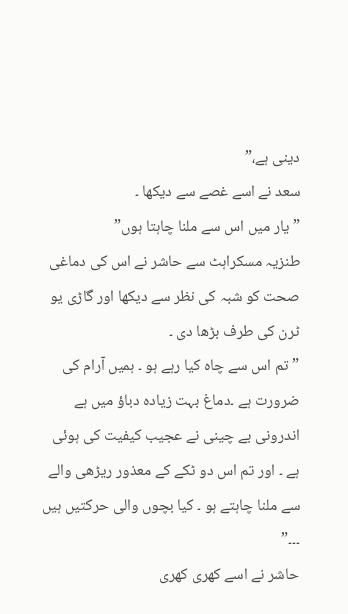دینی ہے،”
سعد نے اسے غصے سے دیکھا ۔
” یار میں اس سے ملنا چاہتا ہوں”
طنزیہ مسکراہٹ سے حاشر نے اس کی دماغی صحت کو شبہ کی نظر سے دیکھا اور گاڑی یو ٹرن کی طرف بڑھا دی ۔
” تم اس سے چاہ کیا رہے ہو ۔ ہمیں آرام کی ضرورت ہے ۔دماغ بہت زیادہ دباؤ میں ہے اندرونی بے چینی نے عجیب کیفیت کی ہوئی ہے ۔ اور تم اس دو ٹکے کے معذور ریڑھی والے سے ملنا چاہتے ہو ۔ کیا بچوں والی حرکتیں ہیں ۔۔۔”
حاشر نے اسے کھری کھری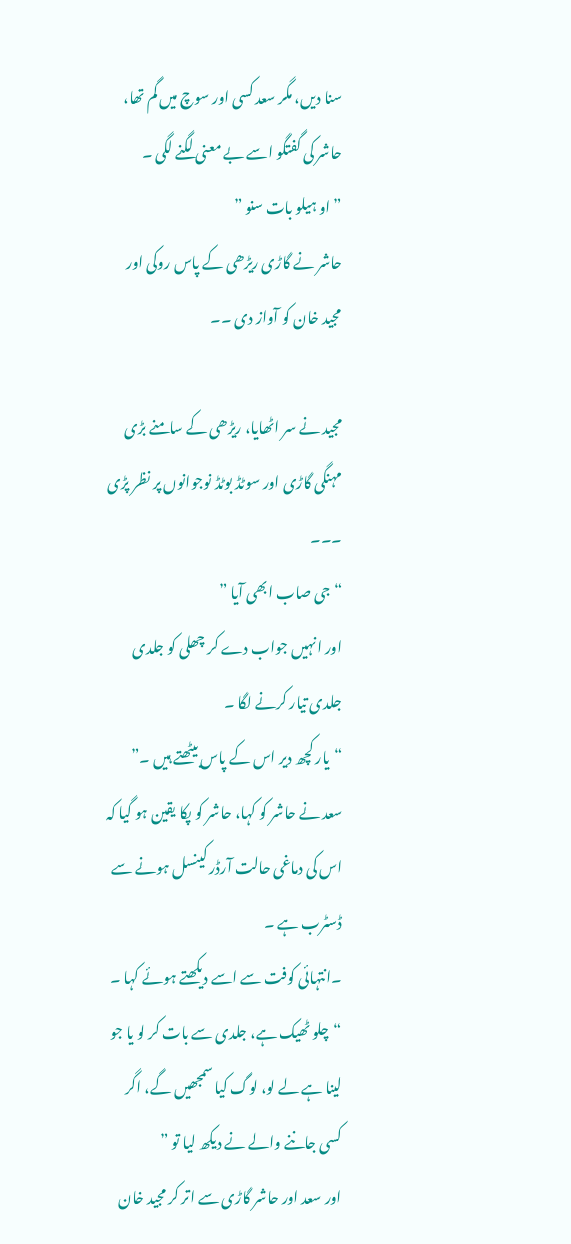سنا دیں، مگر سعد کسی اور سوچ میں گم تھا، حاشر کی گفتگو اسے بے معنی لگنے لگی ۔
” او ہیلو بات سنو ”
حاشر نے گاڑی ریڑھی کے پاس روکی اور مجید خان کو آواز دی ۔۔

مجید نے سر اٹھایا، ریڑھی کے سامنے بڑی مہنگی گاڑی اور سوٹڈ بوٹڈ نوجوانوں پر نظر پڑی ۔۔۔
“جی صاب ابھی آیا ”
اور انہیں جواب دے کر چھلی کو جلدی جلدی تیار کرنے لگا ۔
“یار کچھ دیر اس کے پاس بیٹھتے ہیں ۔”
سعد نے حاشر کو کہا، حاشر کو پکا یقین ہو گیا کہ اس کی دماغی حالت آرڈر کینسل ہونے سے ڈسٹرب ہے ۔
۔انتہائی کوفت سے اسے دیکھتے ہوئے کہا ۔
“چلو ٹھیک ہے، جلدی سے بات کر لو یا جو لینا ہے لے لو، لوگ کیا سمجھیں گے، اگر کسی جاننے والے نے دیکھ لیا تو ”
اور سعد اور حاشر گاڑی سے اتر کر مجید خان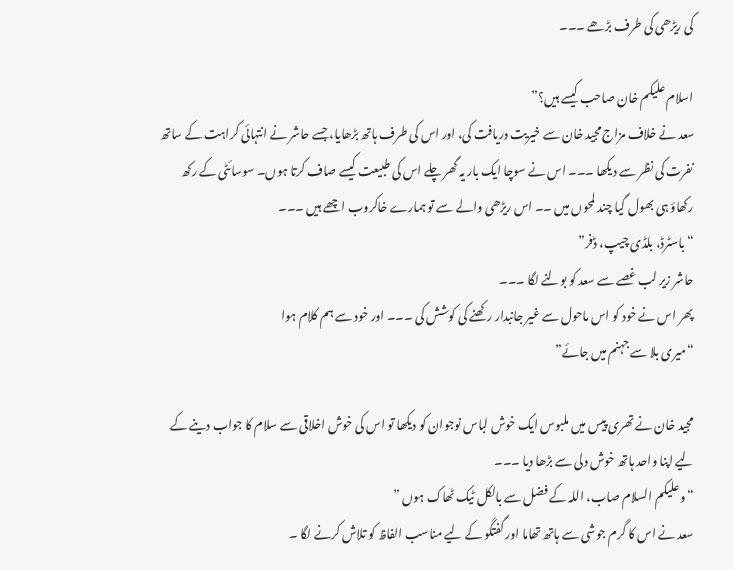کی ریڑھی کی طرف بڑھے ۔۔۔

اسلام علیکم خان صاحب کیسے ہیں؟”
سعد نے خلاف مزاج مجید خان سے خیریت دریافت کی، اور اس کی طرف ہاتھ بڑھایا، جسے حاشر نے انتہائی کراہت کے ساتھ نفرت کی نظر سے دیکھا ۔۔۔ اس نے سوچا ایک بار یہ گھر چلے اس کی طبیعت کیسے صاف کرتا ہوں۔ سوسائٹی کے رکھ رکھاؤ ہی بھول گیا چند لمحوں میں ۔۔ اس ریڑھی والے سے تو ہمارے خاکروب اچھے ہیں ۔۔۔
“باسٹرڈ، بلڈی چیپ، ڈفر”
حاشر زیر لب غصے سے سعد کو بولنے لگا ۔۔۔
پھر اس نے خود کو اس ماحول سے غیر جانبدار رکھنے کی کوشش کی ۔۔۔ اور خود سے ہم کلام ہوا
“میری بلا سے جہنم میں جائے”

مجید خان نے تھری پیس میں ملبوس ایک خوش لباس نوجوان کو دیکھا تو اس کی خوش اخلاقی سے سلام کا جواب دینے کے لیے اپنا واحد ہاتھ خوش دلی سے بڑھا دیا ۔۔۔
“وعلیکم السلام صاب، اللہ کے فضل سے بالکل ٹیک ٹھاک ہوں ”
سعد نے اس کا گرم جوشی سے ہاتھ تھاما اور گفتگو کے لیے مناسب الفاظ کو تلاش کرنے لگا ۔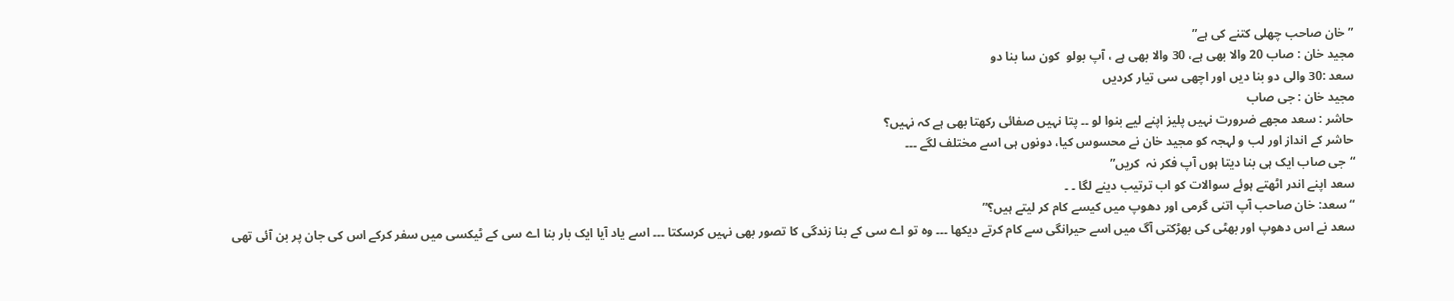” خان صاحب چھلی کتنے کی ہے”
مجید خان : صاب 20 والا بھی ہے، 30 والا بھی ہے ، آپ بولو  کون سا بنا دو
سعد :30 والی دو بنا دیں اور اچھی سی تیار کردیں
مجید خان : جی صاب
حاشر : سعد مجھے ضرورت نہیں پلیز اپنے لیے بنوا لو ۔۔ پتا نہیں صفائی رکھتا بھی ہے کہ نہیں؟
حاشر کے انداز اور لب و لہجہ کو مجید خان نے محسوس کیا، دونوں ہی اسے مختلف لگے ۔۔۔
“جی صاب ایک ہی بنا دیتا ہوں آپ فکر نہ  کریں”
سعد اپنے اندر اٹھتے ہوئے سوالات کو اب ترتیب دینے لگا ۔ ۔
“سعد: خان صاحب آپ اتنی گرمی اور دھوپ میں کیسے کام کر لیتے ہیں؟”
سعد نے اس دھوپ اور بھٹی کی بھڑکتی آگ میں اسے حیرانگی سے کام کرتے دیکھا ۔۔۔ وہ تو اے سی کے بنا زندگی کا تصور بھی نہیں کرسکتا ۔۔۔ اسے یاد آیا ایک بار بنا اے سی کے ٹیکسی میں سفر کرکے اس کی جان پر بن آئی تھی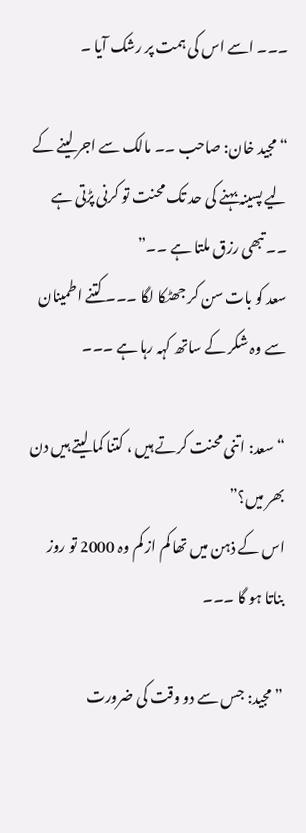۔۔۔ اسے اس کی ہمت پر رشک آیا ۔

“مجید خان: صاحب ۔۔ مالک سے اجر لینے کے لیے پسینہ بہنے کی حد تک محنت تو کرنی پڑتی ہے ۔۔ تبھی رزق ملتا ہے ۔۔”
سعد کو بات سن کر جھٹکا لگا ۔۔۔ کتنے اطمینان سے وہ شکر کے ساتھ کہہ رہا ہے ۔۔۔

“سعد: اتنی محنت کرتے ہیں ، کتنا کما لیتے ہیں دن بھر میں؟”
اس کے ذہن میں تھا کم از کم وہ 2000 تو روز بناتا ہو گا ۔۔۔

” مجید: جس سے دو وقت کی ضرورت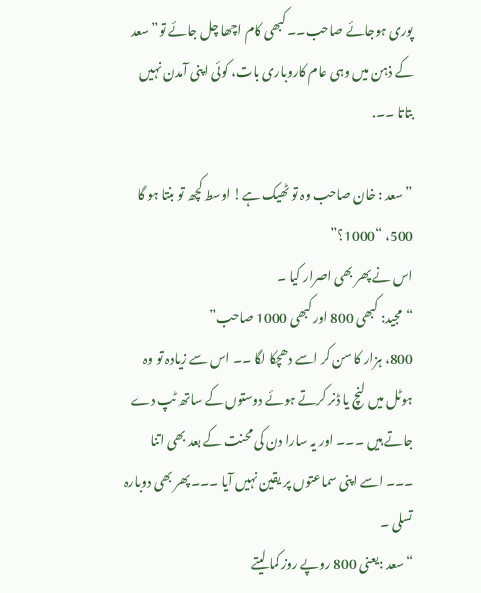پوری ہوجائے صاحب۔۔ کبھی کام اچھا چل جائے تو” سعد کے ذہن میں وہی عام کاروباری بات، کوئی اپنی آمدن نہیں بتاتا ۔۔.

” سعد : خان صاحب وہ تو ٹھیک ہے! اوسط کچھ تو بنتا ہو گا 500، “1000؟”
اس نے پھر بھی اصرار کیا ۔
“مجید: کبھی 800 اور کبھی 1000 صاحب”
800، ہزار کا سن کر اسے دھچکا لگا ۔۔ اس سے زیادہ تو وہ ہوٹل میں لنچ یا ڈنر کرتے ہوئے دوستوں کے ساتھ ٹپ دے جاتے ہیں ۔۔۔ اور یہ سارا دن کی محنت کے بعد بھی اتنا ۔۔۔ اسے اپنی سماعتوں پر یقین نہیں آیا ۔۔۔پھر بھی دوبارہ تسلی ۔
“سعد :یعنی 800 روپے روز کما لیتے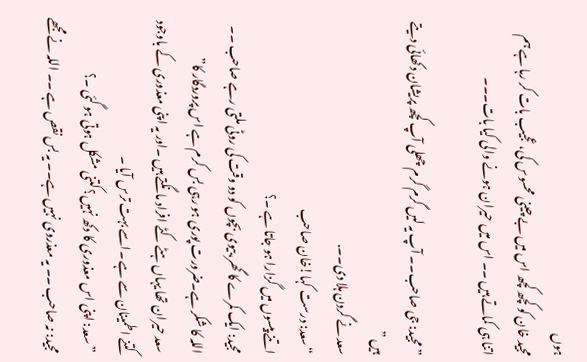ہوں
مجید خان کو کچھ کچھ اس میں بے چینی محسوس کی، عجیب بات کر رہا ہے ہم اتنا ہی کماتے ہیں ۔۔ اس میں حیران ہونے والی کیا بات۔۔۔

” مجید: جی صاحب۔۔ آپ یہ لیں گرم گرم چھلی آپ کچھ پریشان دکھائی دیتے ہیں ”
سعد نے گردن ہلا دی۔۔.
“سعد: درست کہا!خان صاحب
اتنے پیسوں میں گزارا ہو جاتا ہے ۔؟
مجید: ایک کمرے کا گھر،بیوی بچوں کو دو وقت کی روٹی ملتی رہے صاحب ۔۔ اللہ کا شکر ہے۔ضرورت پوری ہو رہی بس کرم ہے اس پروردگار کا”
سعد حیران تھا یہاں ہٹے کٹے افراد مانگتے ہیں ۔اور یہ اپنی معذوری کے باوجود کتنے اطمینان سے ہے ۔اسے بہت ترس آیا ۔
” سعد: اپنی اس معذوری کا دکھ نہیں؟ کتنی مشکل ہوتی ہو گئی ۔؟
مجید: نہ صاحب ۔۔ یہ معذروی نہیں ہے۔۔ یہ بس نقص ہے ۔۔ اللہ نے مجھے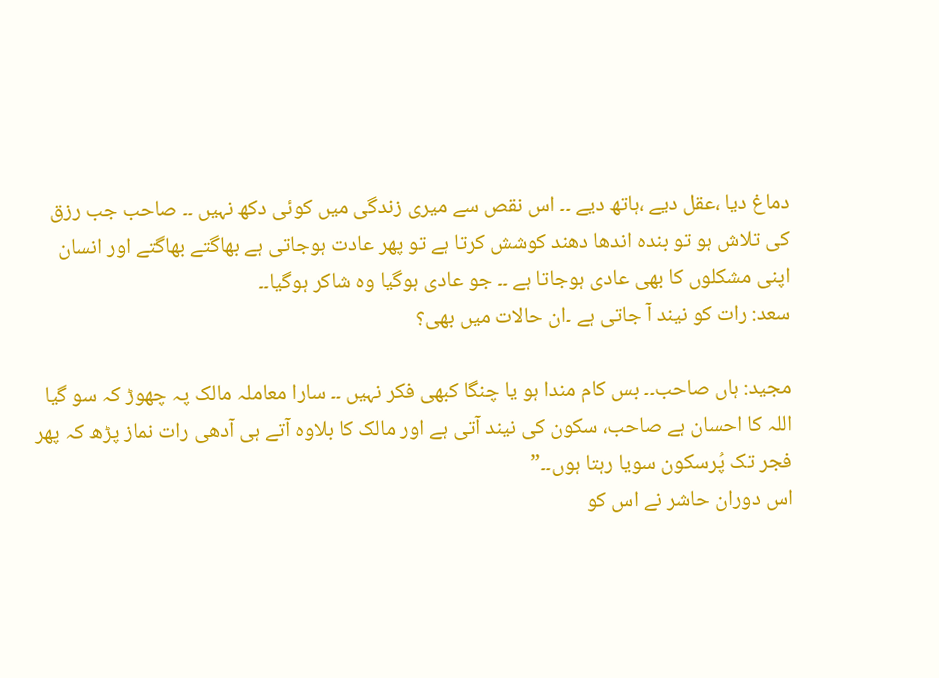دماغ دیا ،عقل دیے ،ہاتھ دیے ۔۔ اس نقص سے میری زندگی میں کوئی دکھ نہیں ۔۔ صاحب جب رزق کی تلاش ہو تو بندہ اندھا دھند کوشش کرتا ہے تو پھر عادت ہوجاتی ہے بھاگتے بھاگتے اور انسان اپنی مشکلوں کا بھی عادی ہوجاتا ہے ۔۔ جو عادی ہوگیا وہ شاکر ہوگیا۔۔
سعد: رات کو نیند آ جاتی ہے ۔ان حالات میں بھی؟

مجید: ہاں صاحب۔۔ بس کام مندا ہو یا چنگا کبھی فکر نہیں ۔۔ سارا معاملہ مالک پہ چھوڑ کہ سو گیا اللہ کا احسان ہے صاحب، سکون کی نیند آتی ہے اور مالک کا بلاوہ آتے ہی آدھی رات نماز پڑھ کہ پھر فجر تک پُرسکون سویا رہتا ہوں۔۔”
اس دوران حاشر نے اس کو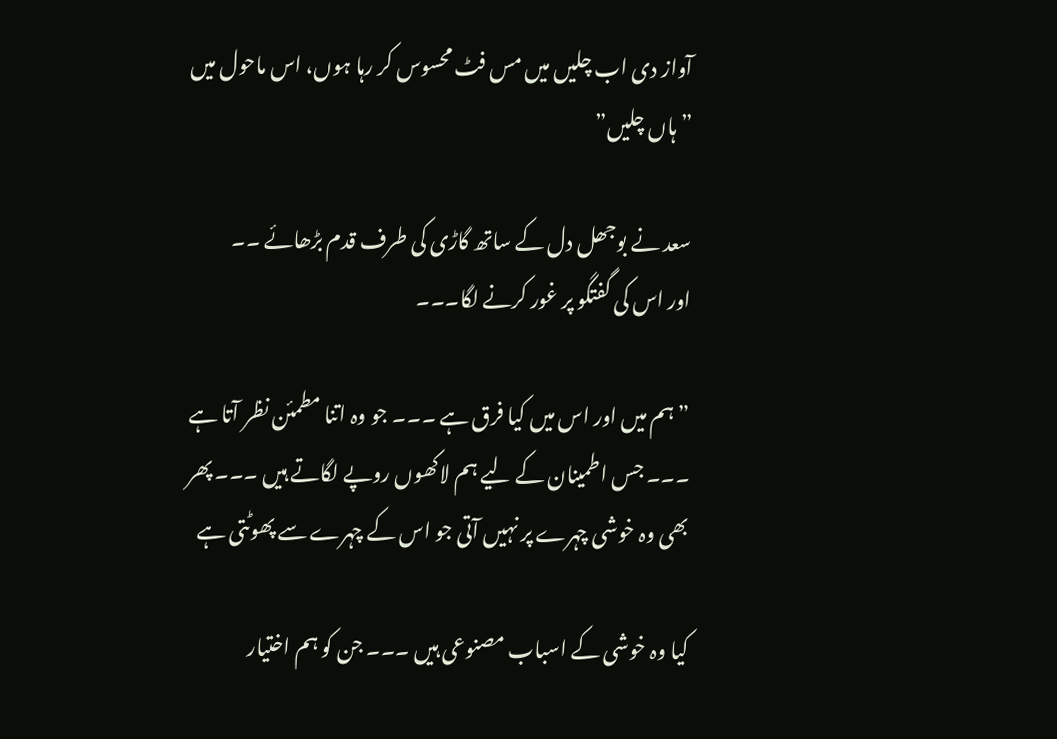آواز دی اب چلیں میں مس فٹ محسوس کر رہا ہوں، اس ماحول میں
” ہاں چلیں”

سعد نے بوجھل دل کے ساتھ گاڑی کی طرف قدم بڑھائے ۔۔
اور اس کی گفتگو پر غور کرنے لگا۔۔۔

” ہم میں اور اس میں کیا فرق ہے ۔۔۔ جو وہ اتنا مطمئن نظر آتا ہے ۔۔۔ جس اطمینان کے لیے ہم لاکھوں روپے لگاتے ہیں ۔۔۔ پھر بھی وہ خوشی چہرے پر نہیں آتی جو اس کے چہرے سے پھوٹتی ہے

کیا وہ خوشی کے اسباب مصنوعی ہیں ۔۔۔ جن کو ہم اختیار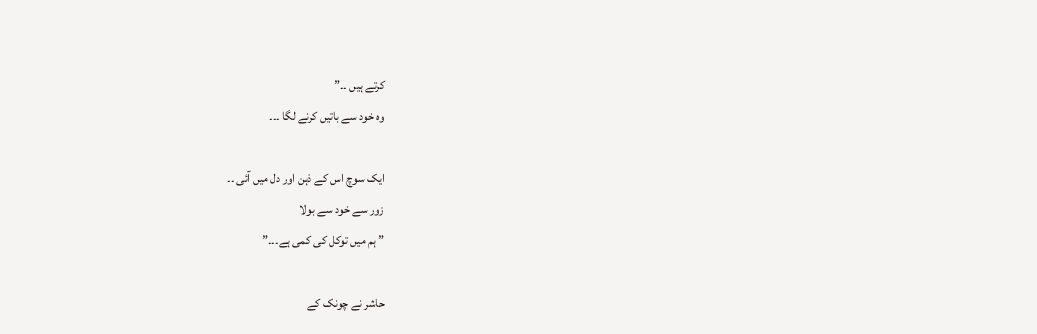کرتے ہیں ۔۔”
وہ خود سے باتیں کرنے لگا ۔۔۔

ایک سوچ اس کے ذہن اور دل میں آئی ۔۔
زور سے خود سے بولا
” ہم میں توکل کی کمی ہے۔۔۔”

حاشر نے چونک کے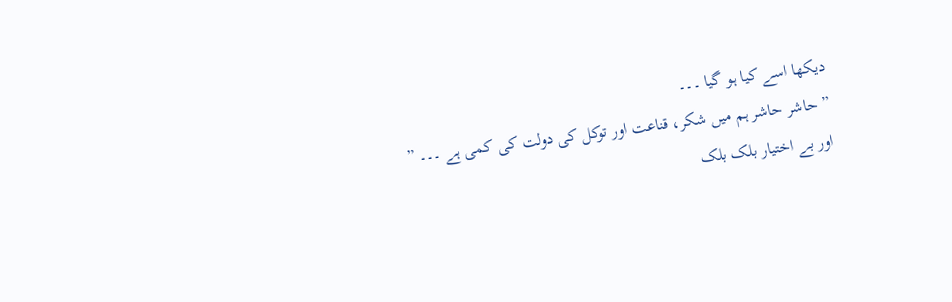دیکھا اسے کیا ہو گیا ۔۔۔
” حاشر حاشر ہم میں شکر، قناعت اور توکل کی دولت کی کمی ہے ۔۔۔ ”
اور بے اختیار بلک بلک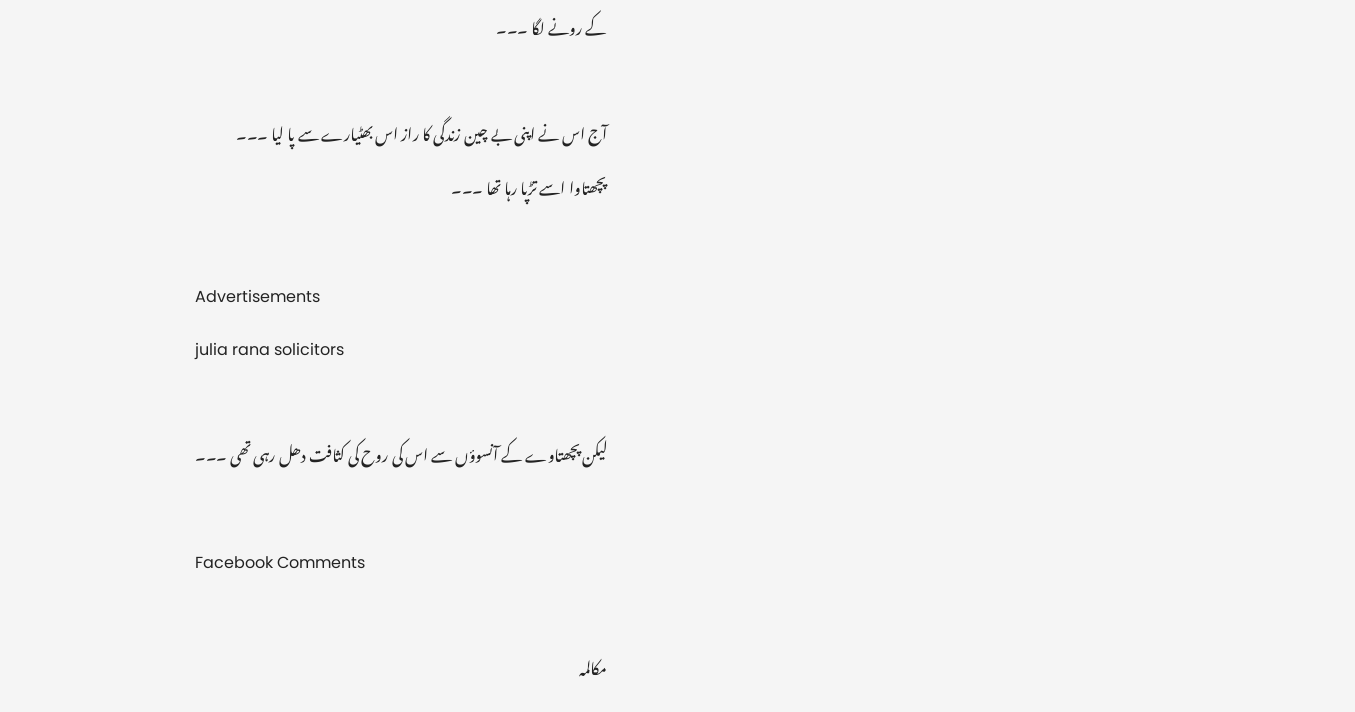کے رونے لگا ۔۔۔

آج اس نے اپنی بے چین زندگی کا راز اس بھٹیارے سے پا لیا ۔۔۔
پچھتاوا اسے تڑپا رہا تھا ۔۔۔

Advertisements
julia rana solicitors

لیکن پچھتاوے کے آنسوؤں سے اس کی روح کی کثافت دھل رہی تھی ۔۔۔

Facebook Comments

مکالمہ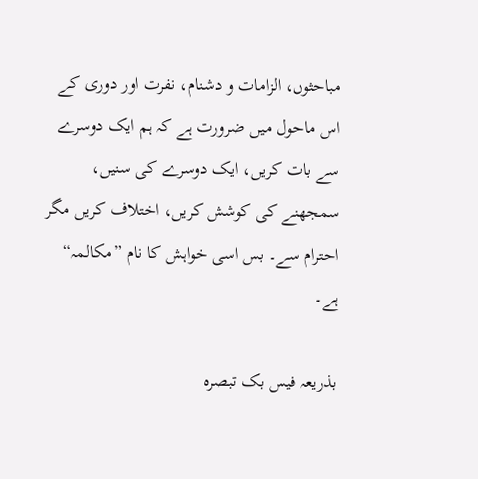مباحثوں، الزامات و دشنام، نفرت اور دوری کے اس ماحول میں ضرورت ہے کہ ہم ایک دوسرے سے بات کریں، ایک دوسرے کی سنیں، سمجھنے کی کوشش کریں، اختلاف کریں مگر احترام سے۔ بس اسی خواہش کا نام ”مکالمہ“ ہے۔

بذریعہ فیس بک تبصرہ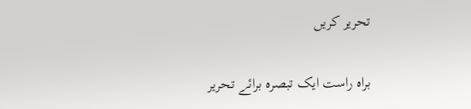تحریر کریں

براہ راست ایک تبصرہ برائے تحریر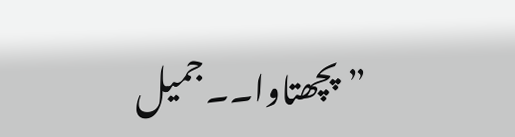”پچھتاوا۔۔جمیل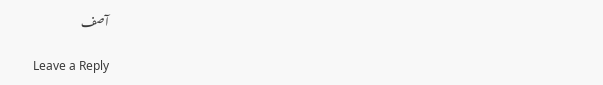آصف

Leave a Reply